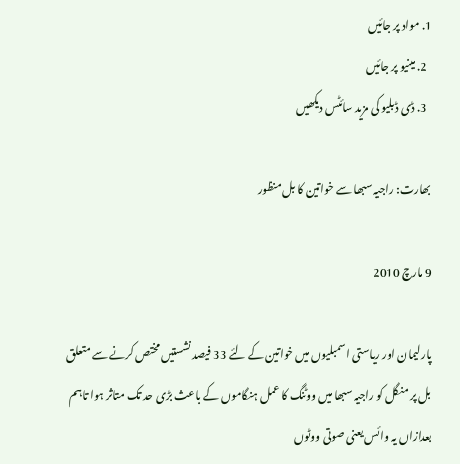1. مواد پر جائیں
  2. مینیو پر جائیں
  3. ڈی ڈبلیو کی مزید سائٹس دیکھیں

بھارت: راجیہ سبھا سے خواتین کا بل منظور

9 مارچ 2010

پارلیمان اور ریاستی اسمبلیوں میں خواتین کے لئے 33 فیصد نشستیں مختص کرنے سے متعلق بل پر منگل کو راجیہ سبھا میں ووٹنگ کا عمل ہنگاموں کے باعث بڑی حد تک متاثر ہوا تاہم بعدازاں یہ وائس یعنی صوتی ووٹوں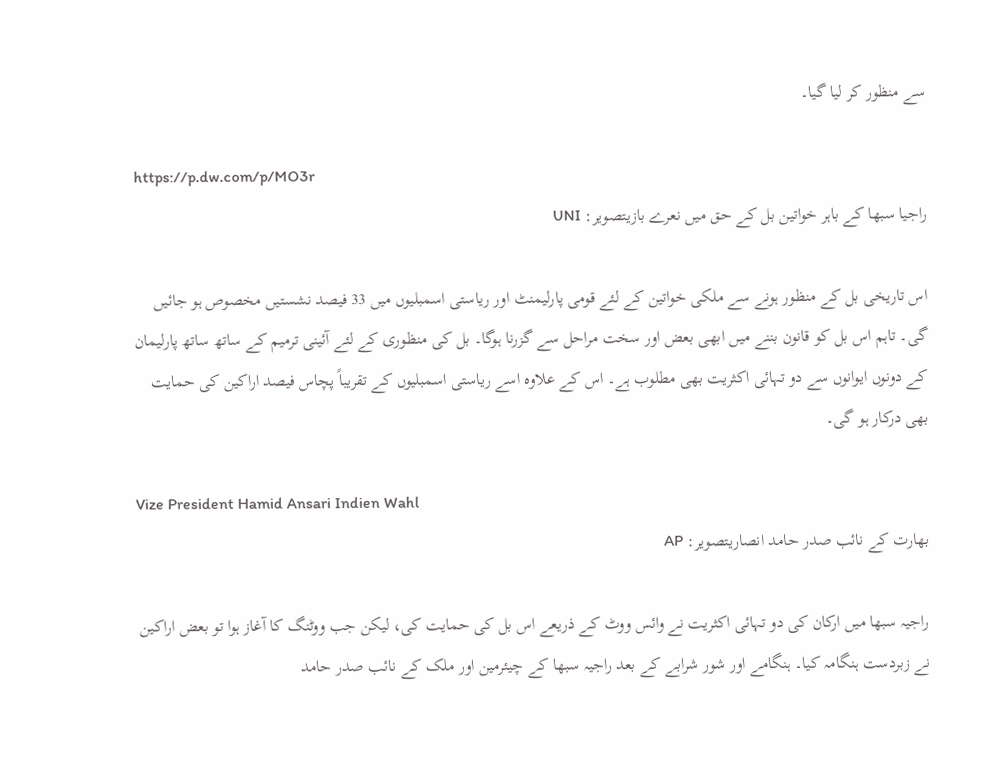سے منظور کر لیا گیا۔

https://p.dw.com/p/MO3r
راجیا سبھا کے باہر خواتین بل کے حق میں نعرے بازیتصویر: UNI

اس تاریخی بل کے منظور ہونے سے ملکی خواتین کے لئے قومی پارلیمنٹ اور ریاستی اسمبلیوں میں 33 فیصد نشستیں مخصوص ہو جائیں گی۔ تاہم اس بل کو قانون بننے میں ابھی بعض اور سخت مراحل سے گزرنا ہوگا۔ بل کی منظوری کے لئے آئینی ترمیم کے ساتھ ساتھ پارلیمان کے دونوں ایوانوں سے دو تہائی اکثریت بھی مطلوب ہے۔ اس کے علاوہ اسے ریاستی اسمبلیوں کے تقریباً پچاس فیصد اراکین کی حمایت بھی درکار ہو گی۔

Vize President Hamid Ansari Indien Wahl
بھارت کے نائب صدر حامد انصاریتصویر: AP

راجیہ سبھا میں ارکان کی دو تہائی اکثریت نے وائس ووٹ کے ذریعے اس بل کی حمایت کی، لیکن جب ووٹنگ کا آغاز ہوا تو بعض اراکین نے زبردست ہنگامہ کیا۔ ہنگامے اور شور شرابے کے بعد راجیہ سبھا کے چیئرمین اور ملک کے نائب صدر حامد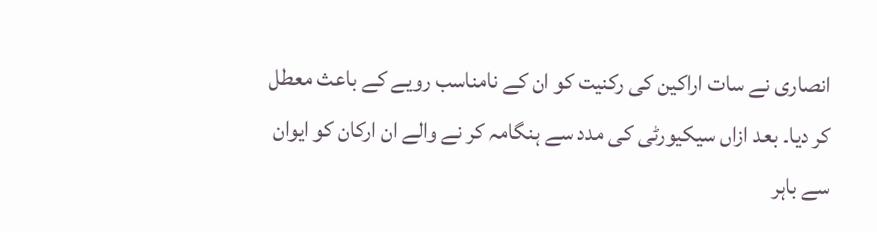انصاری نے سات اراکین کی رکنیت کو ان کے نامناسب رویے کے باعث معطل کر دیا۔ بعد ازاں سیکیورٹی کی مدد سے ہنگامہ کر نے والے ان ارکان کو ایوان سے باہر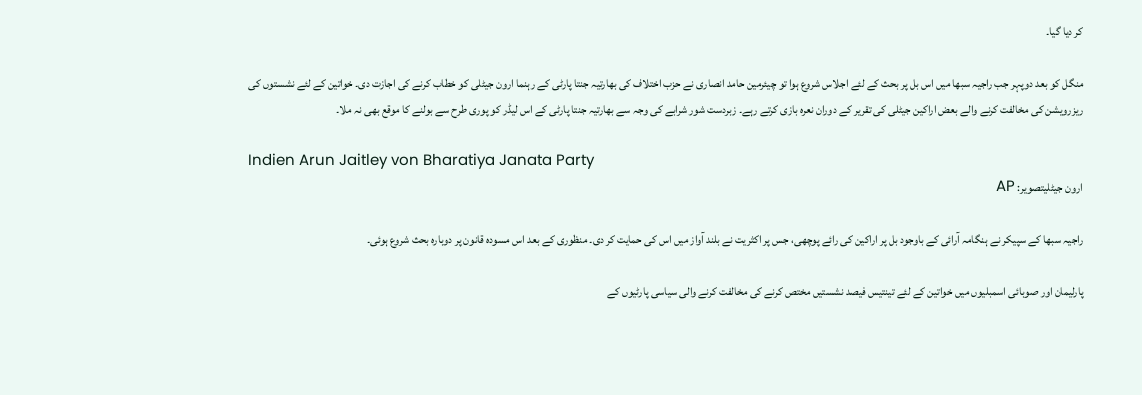کر دیا گیا۔

منگل کو بعد دوپہر جب راجیہ سبھا میں اس بل پر بحث کے لئے اجلاس شروع ہوا تو چیئرمین حامد انصاری نے حزب اختلاف کی بھارتیہ جنتا پارٹی کے رہنما ارون جیٹلی کو خطاب کرنے کی اجازت دی۔ خواتین کے لئے نشستوں کی ریزرویشن کی مخالفت کرنے والے بعض اراکین جیٹلی کی تقریر کے دوران نعرہ بازی کرتے رہے۔ زبردست شور شرابے کی وجہ سے بھارتیہ جنتا پارٹی کے اس لیڈر کو پوری طرح سے بولنے کا موقع بھی نہ ملا۔

Indien Arun Jaitley von Bharatiya Janata Party
ارون جیٹلیتصویر: AP

راجیہ سبھا کے سپیکر نے ہنگامہ آرائی کے باوجود بل پر اراکین کی رائے پوچھی، جس پر اکثریت نے بلند آواز میں اس کی حمایت کر دی۔ منظوری کے بعد اس مسودہ قانون پر دوبارہ بحث شروع ہوئی۔

پارلیمان اور صوبائی اسمبلیوں میں خواتین کے لئے تینتیس فیصد نشستیں مختص کرنے کی مخالفت کرنے والی سیاسی پارٹیوں کے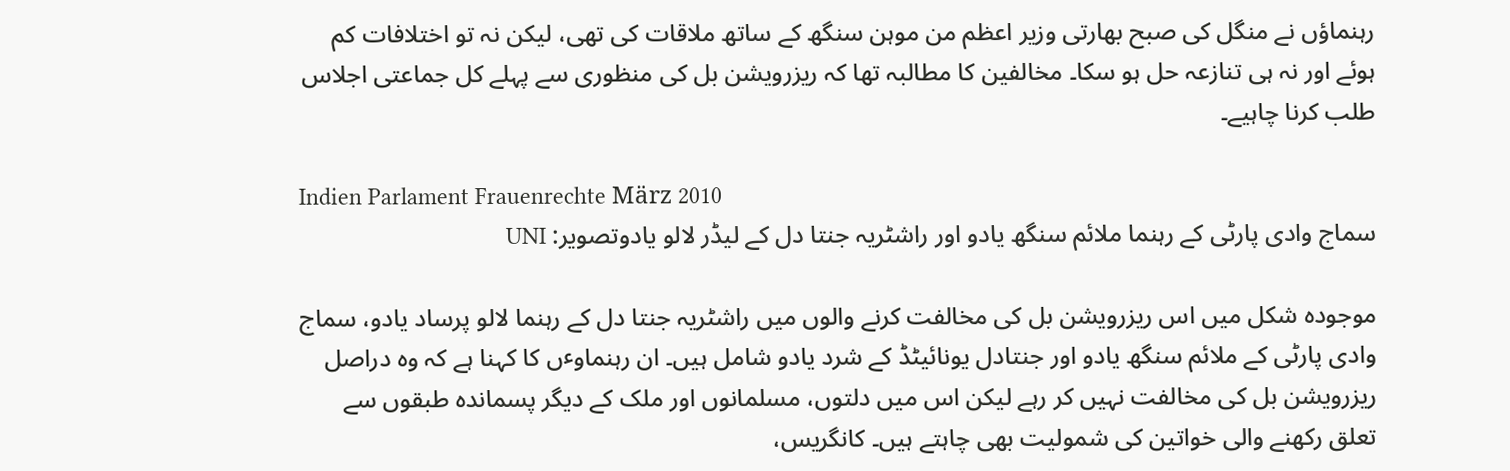رہنماؤں نے منگل کی صبح بھارتی وزیر اعظم من موہن سنگھ کے ساتھ ملاقات کی تھی، لیکن نہ تو اختلافات کم ہوئے اور نہ ہی تنازعہ حل ہو سکا۔ مخالفین کا مطالبہ تھا کہ ریزرویشن بل کی منظوری سے پہلے کل جماعتی اجلاس طلب کرنا چاہیے۔

Indien Parlament Frauenrechte März 2010
سماج وادی پارٹی کے رہنما ملائم سنگھ یادو اور راشٹریہ جنتا دل کے لیڈر لالو یادوتصویر: UNI

موجودہ شکل میں اس ریزرویشن بل کی مخالفت کرنے والوں میں راشٹریہ جنتا دل کے رہنما لالو پرساد یادو، سماج وادی پارٹی کے ملائم سنگھ یادو اور جنتادل یونائیٹڈ کے شرد یادو شامل ہیں۔ ان رہنماوٴں کا کہنا ہے کہ وہ دراصل ریزرویشن بل کی مخالفت نہیں کر رہے لیکن اس میں دلتوں، مسلمانوں اور ملک کے دیگر پسماندہ طبقوں سے تعلق رکھنے والی خواتین کی شمولیت بھی چاہتے ہیں۔ کانگریس،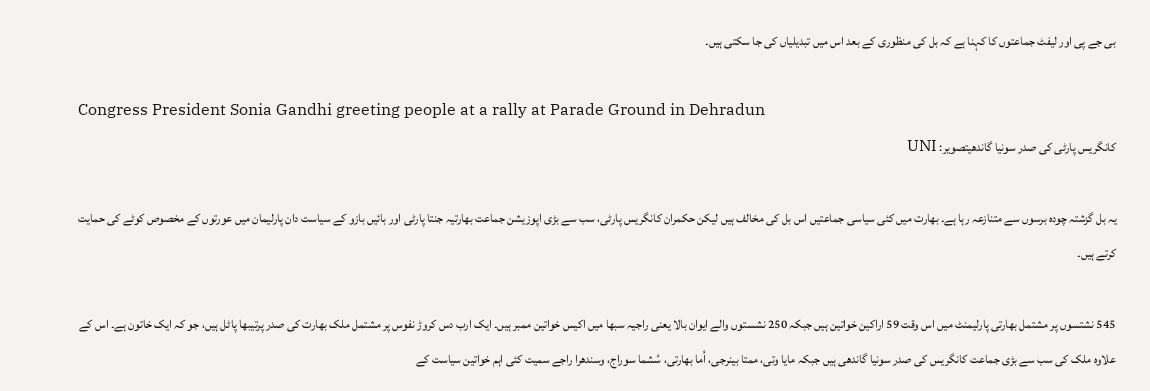بی جے پی اور لیفٹ جماعتوں کا کہنا ہے کہ بل کی منظوری کے بعد اس میں تبدیلیاں کی جا سکتی ہیں۔

Congress President Sonia Gandhi greeting people at a rally at Parade Ground in Dehradun
کانگریس پارٹی کی صدر سونیا گاندھیتصویر: UNI

یہ بل گزشتہ چودہ برسوں سے متنازعہ رہا ہے۔ بھارت میں کئی سیاسی جماعتیں اس بل کی مخالف ہیں لیکن حکمران کانگریس پارٹی، سب سے بڑی اپوزیشن جماعت بھارتیہ جنتا پارٹی اور بائیں بازو کے سیاست دان پارلیمان میں عورتوں کے مخصوص کوٹے کی حمایت کرتے ہیں۔

545 نشتسوں پر مشتمل بھارتی پارلیمنٹ میں اس وقت 59 اراکین خواتین ہیں جبکہ 250 نشستوں والے ایوان بالا یعنی راجیہ سبھا میں اکیس خواتین ممبر ہیں۔ ایک ارب دس کروڑ نفوس پر مشتمل ملک بھارت کی صدر پرتیبھا پاٹل ہیں، جو کہ ایک خاتون ہے۔ اس کے علاوہ ملک کی سب سے بڑی جماعت کانگریس کی صدر سونیا گاندھی ہیں جبکہ مایا وتی، ممتا بینرجی، اُما بھارتی، سُشما سوراج، وسندھرا راجے سمیت کئی اہم خواتین سیاست کے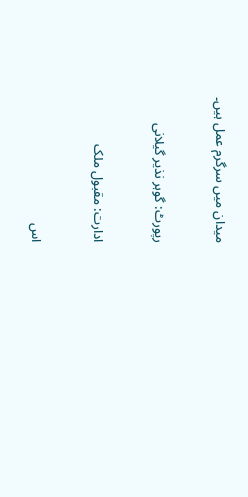میدان میں سرگرم عمل ہیں۔

رپورٹ: گوہر نذیر گیلانی

ادارت: مقبول ملک

اس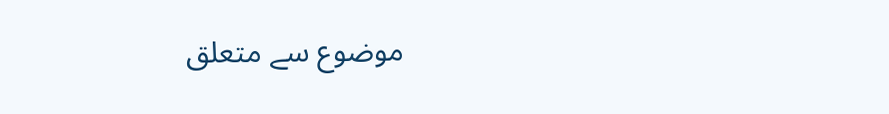موضوع سے متعلق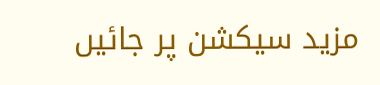مزید سیکشن پر جائیں